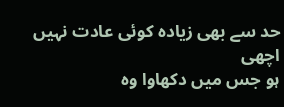حد سے بھی زیادہ کوئی عادت نہیں اچھی
ہو جس میں دکھاوا وہ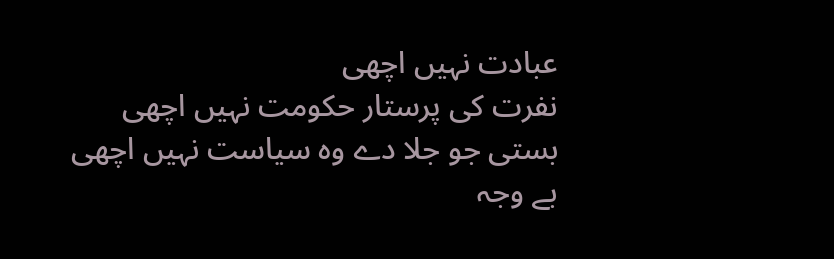عبادت نہیں اچھی
نفرت کی پرستار حکومت نہیں اچھی
بستی جو جلا دے وہ سیاست نہیں اچھی
بے وجہ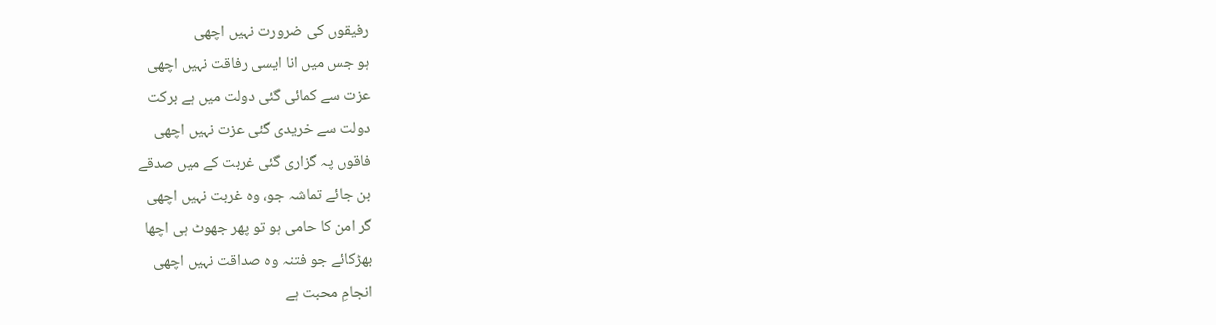رفیقوں کی ضرورت نہیں اچھی
ہو جس میں انا ایسی رفاقت نہیں اچھی
عزت سے کمائی گئی دولت میں ہے برکت
دولت سے خریدی گئی عزت نہیں اچھی
فاقوں پہ گزاری گئی غربت کے میں صدقے
بن جائے تماشہ جو، وہ غربت نہیں اچھی
گر امن کا حامی ہو تو پھر جھوٹ ہی اچھا
بھڑکائے جو فتنہ وہ صداقت نہیں اچھی
انجامِ محبت ہے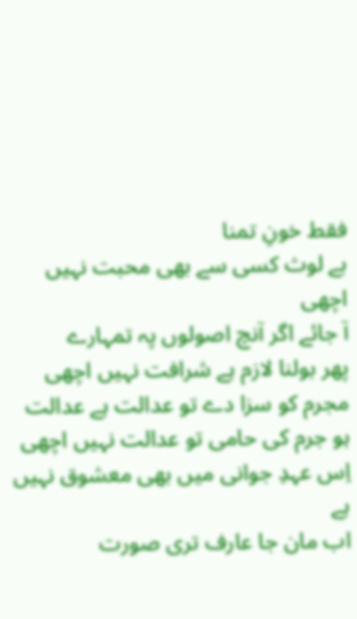فقط خونِ تمنا
بے لوث کسی سے بھی محبت نہیں اچھی
آ جائے اگر آنچ اصولوں پہ تمہارے
پھر بولنا لازم ہے شرافت نہیں اچھی
مجرم کو سزا دے تو عدالت ہے عدالت
ہو جرم کی حامی تو عدالت نہیں اچھی
اِس عہدِ جوانی میں بھی معشوق نہیں ہے
اب مان جا عارف تری صورت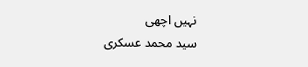نہیں اچھی
سید محمد عسکری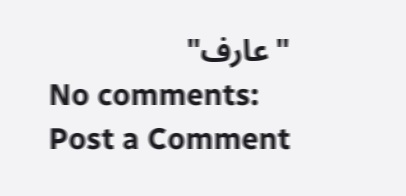"عارف"
No comments:
Post a Comment